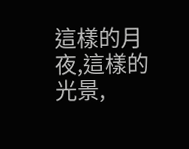這樣的月夜,這樣的光景,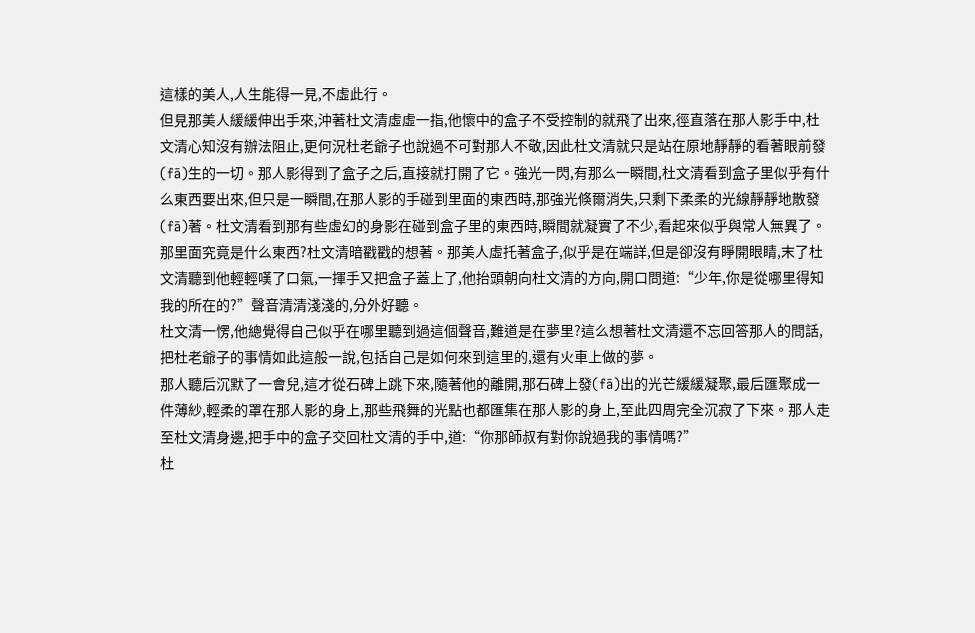這樣的美人,人生能得一見,不虛此行。
但見那美人緩緩伸出手來,沖著杜文清虛虛一指,他懷中的盒子不受控制的就飛了出來,徑直落在那人影手中,杜文清心知沒有辦法阻止,更何況杜老爺子也說過不可對那人不敬,因此杜文清就只是站在原地靜靜的看著眼前發(fā)生的一切。那人影得到了盒子之后,直接就打開了它。強光一閃,有那么一瞬間,杜文清看到盒子里似乎有什么東西要出來,但只是一瞬間,在那人影的手碰到里面的東西時,那強光倏爾消失,只剩下柔柔的光線靜靜地散發(fā)著。杜文清看到那有些虛幻的身影在碰到盒子里的東西時,瞬間就凝實了不少,看起來似乎與常人無異了。
那里面究竟是什么東西?杜文清暗戳戳的想著。那美人虛托著盒子,似乎是在端詳,但是卻沒有睜開眼睛,末了杜文清聽到他輕輕嘆了口氣,一揮手又把盒子蓋上了,他抬頭朝向杜文清的方向,開口問道:“少年,你是從哪里得知我的所在的?”聲音清清淺淺的,分外好聽。
杜文清一愣,他總覺得自己似乎在哪里聽到過這個聲音,難道是在夢里?這么想著杜文清還不忘回答那人的問話,把杜老爺子的事情如此這般一說,包括自己是如何來到這里的,還有火車上做的夢。
那人聽后沉默了一會兒,這才從石碑上跳下來,隨著他的離開,那石碑上發(fā)出的光芒緩緩凝聚,最后匯聚成一件薄紗,輕柔的罩在那人影的身上,那些飛舞的光點也都匯集在那人影的身上,至此四周完全沉寂了下來。那人走至杜文清身邊,把手中的盒子交回杜文清的手中,道:“你那師叔有對你說過我的事情嗎?”
杜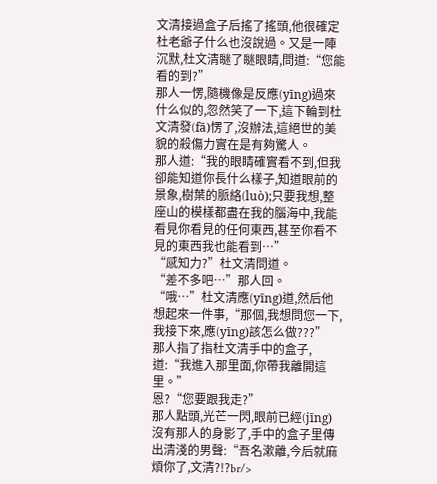文清接過盒子后搖了搖頭,他很確定杜老爺子什么也沒說過。又是一陣沉默,杜文清瞇了瞇眼睛,問道:“您能看的到?”
那人一愣,隨機像是反應(yīng)過來什么似的,忽然笑了一下,這下輪到杜文清發(fā)愣了,沒辦法,這絕世的美貌的殺傷力實在是有夠驚人。
那人道:“我的眼睛確實看不到,但我卻能知道你長什么樣子,知道眼前的景象,樹葉的脈絡(luò);只要我想,整座山的模樣都盡在我的腦海中,我能看見你看見的任何東西,甚至你看不見的東西我也能看到…”
“感知力?”杜文清問道。
“差不多吧…”那人回。
“哦…”杜文清應(yīng)道,然后他想起來一件事,“那個,我想問您一下,我接下來,應(yīng)該怎么做???”
那人指了指杜文清手中的盒子,道:“我進入那里面,你帶我離開這里。”
恩?“您要跟我走?”
那人點頭,光芒一閃,眼前已經(jīng)沒有那人的身影了,手中的盒子里傳出清淺的男聲:“吾名漱離,今后就麻煩你了,文清?!?br/>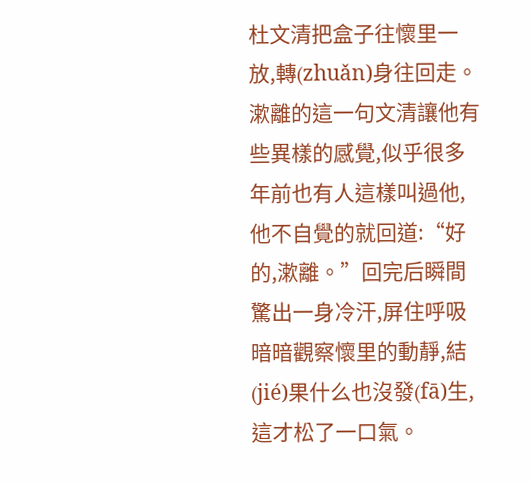杜文清把盒子往懷里一放,轉(zhuǎn)身往回走。漱離的這一句文清讓他有些異樣的感覺,似乎很多年前也有人這樣叫過他,他不自覺的就回道:“好的,漱離。”回完后瞬間驚出一身冷汗,屏住呼吸暗暗觀察懷里的動靜,結(jié)果什么也沒發(fā)生,這才松了一口氣。